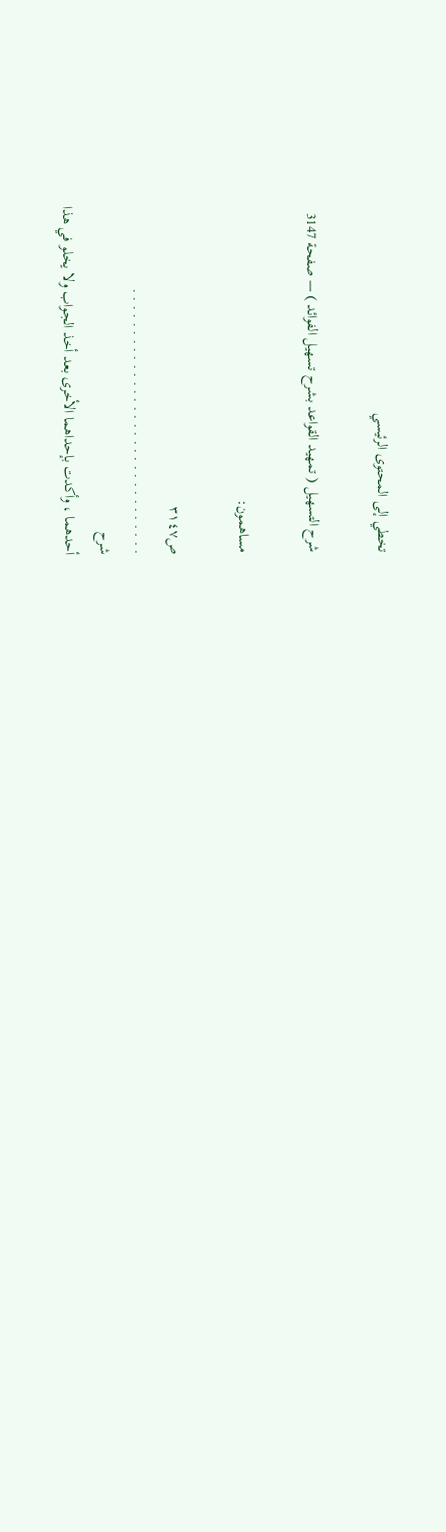تخطي إلى المحتوى الرئيسي

شرح التسهيل ( تمهيد القواعد بشرح تسهيل الفوائد ) — صفحة 3147

مساهمون:

ص٣١٤٧
. . . . . . . . . . . . . . . . . . . . . . . . . . . . . . . .
شرح
أحدهما ، وأكدت بإحداهما الأخرى بعد أخذ الجواب ولا يخلو في هذا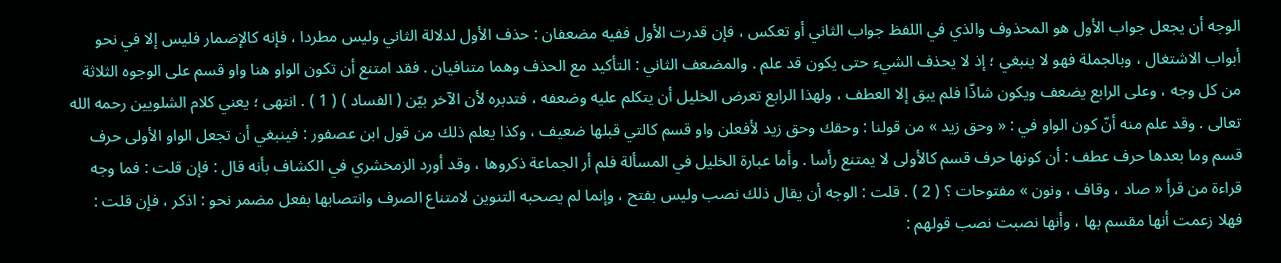الوجه أن يجعل جواب الأول هو المحذوف والذي في اللفظ جواب الثاني أو تعكس ، فإن قدرت الأول ففيه مضعفان : حذف الأول لدلالة الثاني وليس مطردا ، فإنه كالإضمار فليس إلا في نحو أبواب الاشتغال ، وبالجملة فهو لا ينبغي ؛ إذ لا يحذف الشيء حتى يكون قد علم . والمضعف الثاني : التأكيد مع الحذف وهما متنافيان . فقد امتنع أن تكون الواو هنا واو قسم على الوجوه الثلاثة من كل وجه ، وعلى الرابع يضعف ويكون شاذّا فلم يبق إلا العطف ، ولهذا الرابع تعرض الخليل أن يتكلم عليه وضعفه ، فتدبره لأن الآخر بيّن ( الفساد ) ( 1 ) . انتهى ؛ يعني كلام الشلويين رحمه الله تعالى . وقد علم منه أنّ كون الواو في : « وحق زيد » من قولنا : وحقك وحق زيد لأفعلن واو قسم كالتي قبلها ضعيف ، وكذا يعلم ذلك من قول ابن عصفور : فينبغي أن تجعل الواو الأولى حرف قسم وما بعدها حرف عطف : أن كونها حرف قسم كالأولى لا يمتنع رأسا . وأما عبارة الخليل في المسألة فلم أر الجماعة ذكروها ، وقد أورد الزمخشري في الكشاف بأنه قال : فإن قلت : فما وجه قراءة من قرأ « صاد ، وقاف ، ونون » مفتوحات ؟ ( 2 ) . قلت : الوجه أن يقال ذلك نصب وليس بفتح ، وإنما لم يصحبه التنوين لامتناع الصرف وانتصابها بفعل مضمر نحو : اذكر ، فإن قلت : فهلا زعمت أنها مقسم بها ، وأنها نصبت نصب قولهم :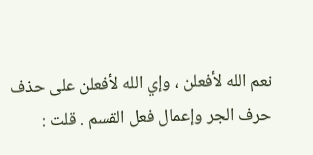نعم الله لأفعلن ، وإي الله لأفعلن على حذف حرف الجر وإعمال فعل القسم . قلت :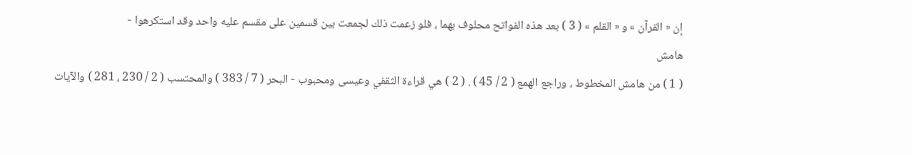إن « القرآن » و « القلم » ( 3 ) بعد هذه الفواتح محلوف بهما ، فلو زعمت ذلك لجمعت بين قسمين على مقسم عليه واحد وقد استكرهوا -
هامش
( 1 ) من هامش المخطوط ، وراجع الهمع ( 2 / 45 ) . ( 2 ) هي قراءة الثقفي وعيسى ومحبوب - البحر ( 7 / 383 ) والمحتسب ( 2 / 230 ، 281 ) والآيات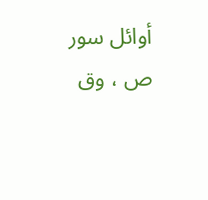أوائل سور ص ، وق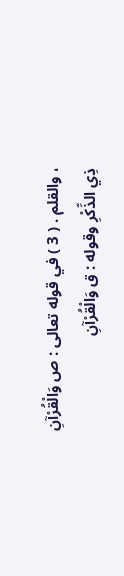، والقلم . ( 3 ) في قوله تعالى : ص وَالْقُرْآنِ ذِي الذِّكْرِ وقوله : ق وَالْقُرْآنِ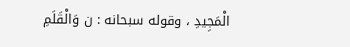الْمَجِيدِ ، وقوله سبحانه : ن وَالْقَلَمِ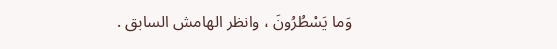وَما يَسْطُرُونَ ، وانظر الهامش السابق .